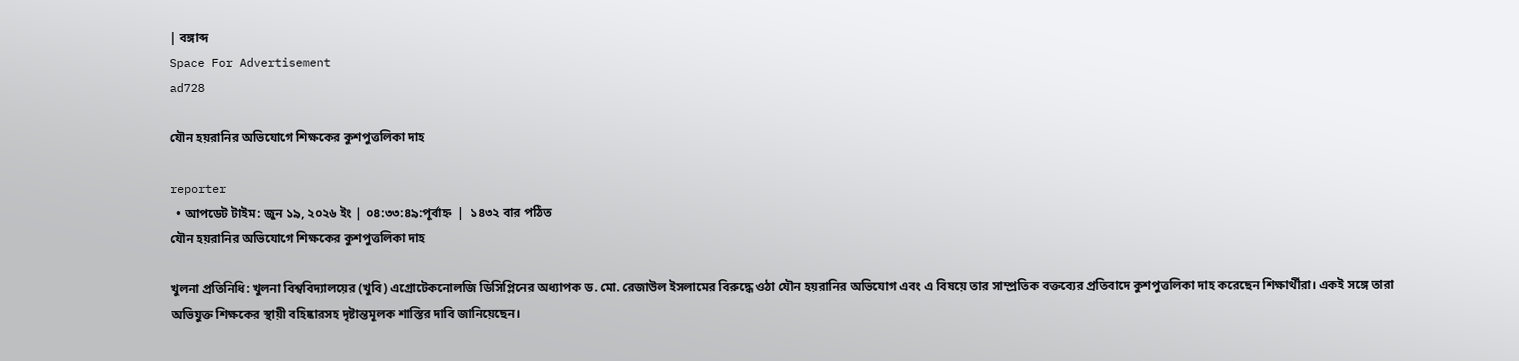| বঙ্গাব্দ
Space For Advertisement
ad728

যৌন হয়রানির অভিযোগে শিক্ষকের কুশপুত্তলিকা দাহ

reporter
  • আপডেট টাইম: জুন ১৯, ২০২৬ ইং | ০৪:৩৩:৪৯:পূর্বাহ্ন  |  ১৪৩২ বার পঠিত
যৌন হয়রানির অভিযোগে শিক্ষকের কুশপুত্তলিকা দাহ

খুলনা প্রতিনিধি: খুলনা বিশ্ববিদ্যালয়ের (খুবি) এগ্রোটেকনোলজি ডিসিপ্লিনের অধ্যাপক ড. মো. রেজাউল ইসলামের বিরুদ্ধে ওঠা যৌন হয়রানির অভিযোগ এবং এ বিষয়ে তার সাম্প্রতিক বক্তব্যের প্রতিবাদে কুশপুত্তলিকা দাহ করেছেন শিক্ষার্থীরা। একই সঙ্গে তারা অভিযুক্ত শিক্ষকের স্থায়ী বহিষ্কারসহ দৃষ্টান্তমূলক শাস্তির দাবি জানিয়েছেন।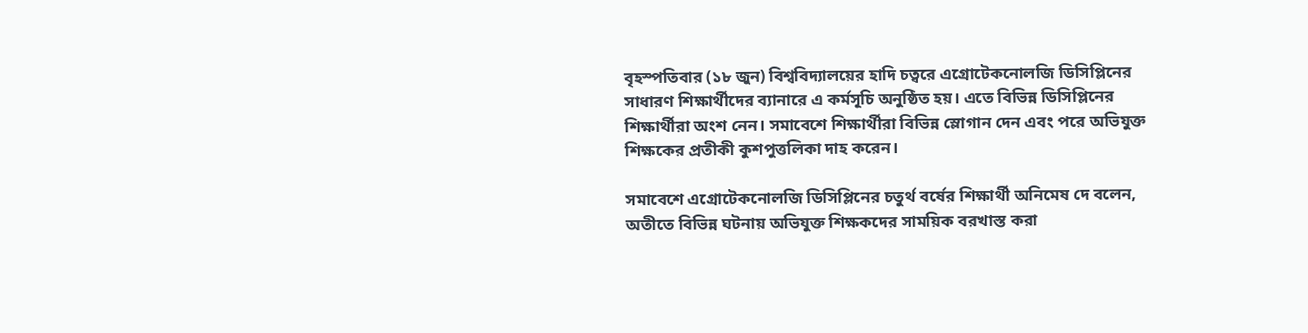বৃহস্পতিবার (১৮ জুন) বিশ্ববিদ্যালয়ের হাদি চত্বরে এগ্রোটেকনোলজি ডিসিপ্লিনের সাধারণ শিক্ষার্থীদের ব্যানারে এ কর্মসূচি অনুষ্ঠিত হয়। এতে বিভিন্ন ডিসিপ্লিনের শিক্ষার্থীরা অংশ নেন। সমাবেশে শিক্ষার্থীরা বিভিন্ন স্লোগান দেন এবং পরে অভিযুক্ত শিক্ষকের প্রতীকী কুশপুত্তলিকা দাহ করেন।

সমাবেশে এগ্রোটেকনোলজি ডিসিপ্লিনের চতুর্থ বর্ষের শিক্ষার্থী অনিমেষ দে বলেন, অতীতে বিভিন্ন ঘটনায় অভিযুক্ত শিক্ষকদের সাময়িক বরখাস্ত করা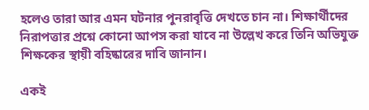হলেও তারা আর এমন ঘটনার পুনরাবৃত্তি দেখতে চান না। শিক্ষার্থীদের নিরাপত্তার প্রশ্নে কোনো আপস করা যাবে না উল্লেখ করে তিনি অভিযুক্ত শিক্ষকের স্থায়ী বহিষ্কারের দাবি জানান।

একই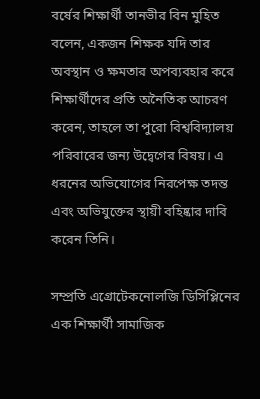বর্ষের শিক্ষার্থী তানভীর বিন মুহিত বলেন, একজন শিক্ষক যদি তার অবস্থান ও ক্ষমতার অপব্যবহার করে শিক্ষার্থীদের প্রতি অনৈতিক আচরণ করেন, তাহলে তা পুরো বিশ্ববিদ্যালয় পরিবারের জন্য উদ্বেগের বিষয়। এ ধরনের অভিযোগের নিরপেক্ষ তদন্ত এবং অভিযুক্তের স্থায়ী বহিষ্কার দাবি করেন তিনি।

সম্প্রতি এগ্রোটেকনোলজি ডিসিপ্লিনের এক শিক্ষার্থী সামাজিক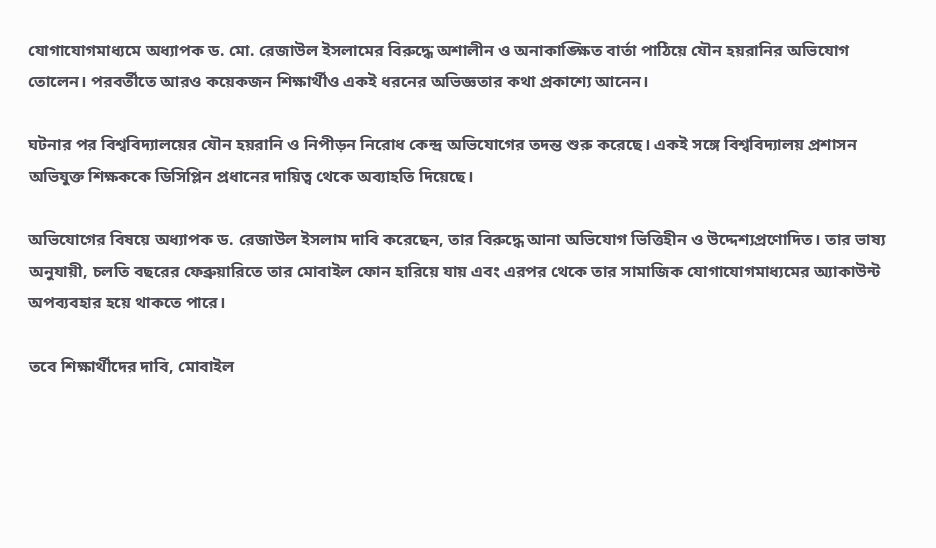যোগাযোগমাধ্যমে অধ্যাপক ড. মো. রেজাউল ইসলামের বিরুদ্ধে অশালীন ও অনাকাঙ্ক্ষিত বার্তা পাঠিয়ে যৌন হয়রানির অভিযোগ তোলেন। পরবর্তীতে আরও কয়েকজন শিক্ষার্থীও একই ধরনের অভিজ্ঞতার কথা প্রকাশ্যে আনেন।

ঘটনার পর বিশ্ববিদ্যালয়ের যৌন হয়রানি ও নিপীড়ন নিরোধ কেন্দ্র অভিযোগের তদন্ত শুরু করেছে। একই সঙ্গে বিশ্ববিদ্যালয় প্রশাসন অভিযুক্ত শিক্ষককে ডিসিপ্লিন প্রধানের দায়িত্ব থেকে অব্যাহতি দিয়েছে।

অভিযোগের বিষয়ে অধ্যাপক ড. রেজাউল ইসলাম দাবি করেছেন, তার বিরুদ্ধে আনা অভিযোগ ভিত্তিহীন ও উদ্দেশ্যপ্রণোদিত। তার ভাষ্য অনুযায়ী, চলতি বছরের ফেব্রুয়ারিতে তার মোবাইল ফোন হারিয়ে যায় এবং এরপর থেকে তার সামাজিক যোগাযোগমাধ্যমের অ্যাকাউন্ট অপব্যবহার হয়ে থাকতে পারে।

তবে শিক্ষার্থীদের দাবি, মোবাইল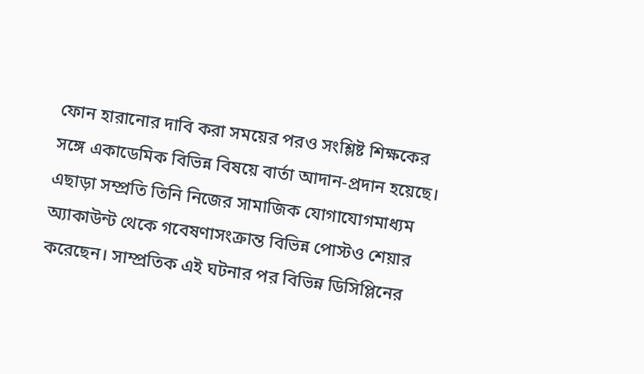ফোন হারানোর দাবি করা সময়ের পরও সংশ্লিষ্ট শিক্ষকের সঙ্গে একাডেমিক বিভিন্ন বিষয়ে বার্তা আদান-প্রদান হয়েছে। এছাড়া সম্প্রতি তিনি নিজের সামাজিক যোগাযোগমাধ্যম অ্যাকাউন্ট থেকে গবেষণাসংক্রান্ত বিভিন্ন পোস্টও শেয়ার করেছেন। সাম্প্রতিক এই ঘটনার পর বিভিন্ন ডিসিপ্লিনের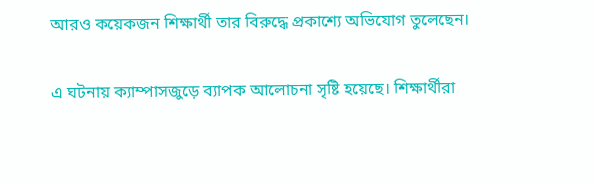আরও কয়েকজন শিক্ষার্থী তার বিরুদ্ধে প্রকাশ্যে অভিযোগ তুলেছেন।

এ ঘটনায় ক্যাম্পাসজুড়ে ব্যাপক আলোচনা সৃষ্টি হয়েছে। শিক্ষার্থীরা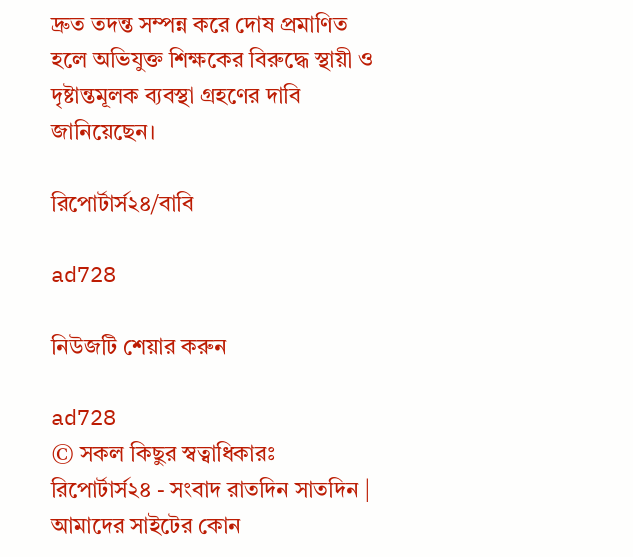দ্রুত তদন্ত সম্পন্ন করে দোষ প্রমাণিত হলে অভিযুক্ত শিক্ষকের বিরুদ্ধে স্থায়ী ও দৃষ্টান্তমূলক ব্যবস্থা গ্রহণের দাবি জানিয়েছেন।

রিপোর্টার্স২৪/বাবি

ad728

নিউজটি শেয়ার করুন

ad728
© সকল কিছুর স্বত্বাধিকারঃ রিপোর্টার্স২৪ - সংবাদ রাতদিন সাতদিন | আমাদের সাইটের কোন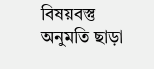বিষয়বস্তু অনুমতি ছাড়া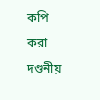কপি করা দণ্ডনীয়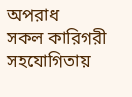অপরাধ
সকল কারিগরী সহযোগিতায়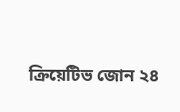ক্রিয়েটিভ জোন ২৪